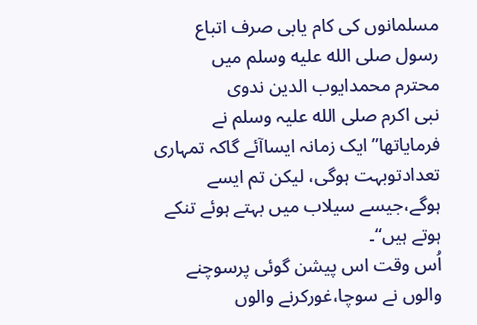مسلمانوں کی کام یابی صرف اتباع رسول صلى الله عليه وسلم میں
محترم محمدایوب الدین ندوی
نبی اکرم صلی الله علیہ وسلم نے فرمایاتھا”ایک زمانہ ایساآئے گاکہ تمہاری تعدادتوبہت ہوگی، لیکن تم ایسے ہوگے،جیسے سیلاب میں بہتے ہوئے تنکے ہوتے ہیں“۔
اُس وقت اس پیشن گوئی پرسوچنے والوں نے سوچا،غورکرنے والوں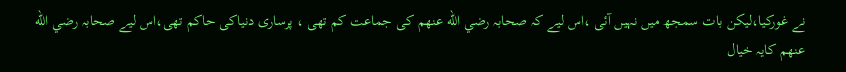نے غورکیا،لیکن بات سمجھ میں نہیں آئی ،اس لیے کہ صحابہ رضي الله عنهم کی جماعت کم تھی ، پرساری دنیاکی حاکم تھی،اس لیے صحابہ رضي الله عنهم کایہ خیال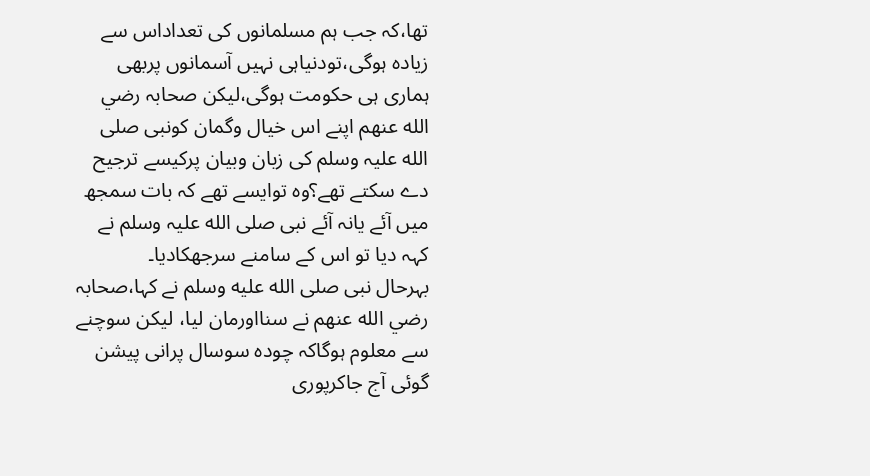تھا،کہ جب ہم مسلمانوں کی تعداداس سے زیادہ ہوگی،تودنیاہی نہیں آسمانوں پربھی ہماری ہی حکومت ہوگی،لیکن صحابہ رضي الله عنهم اپنے اس خیال وگمان کونبی صلی الله علیہ وسلم کی زبان وبیان پرکیسے ترجیح دے سکتے تھے؟وہ توایسے تھے کہ بات سمجھ میں آئے یانہ آئے نبی صلی الله علیہ وسلم نے کہہ دیا تو اس کے سامنے سرجھکادیا۔
بہرحال نبی صلى الله عليه وسلم نے کہا،صحابہ رضي الله عنهم نے سنااورمان لیا، لیکن سوچنے سے معلوم ہوگاکہ چودہ سوسال پرانی پیشن گوئی آج جاکرپوری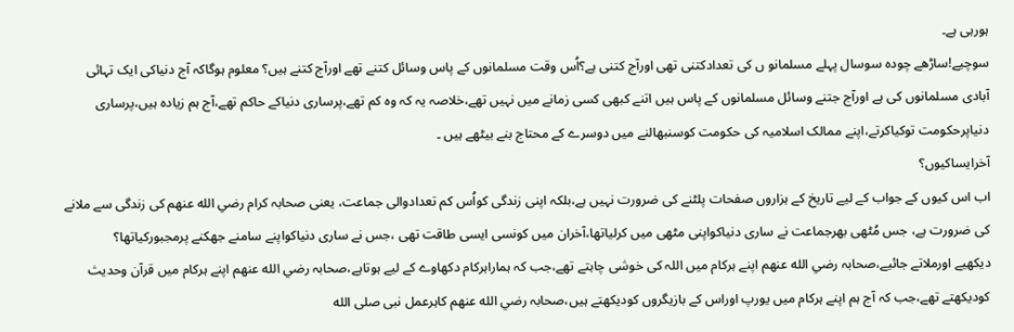ہورہی ہے۔
سوچیے!ساڑھے چودہ سوسال پہلے مسلمانو ں کی تعدادکتنی تھی اورآج کتنی ہے؟اُس وقت مسلمانوں کے پاس وسائل کتنے تھے اورآج کتنے ہیں؟ معلوم ہوگاکہ آج دنیاکی ایک تہائی آبادی مسلمانوں کی ہے اورآج جتنے وسائل مسلمانوں کے پاس ہیں اتنے کبھی کسی زمانے میں نہیں تھے،خلاصہ یہ کہ وہ کم تھے،پرساری دنیاکے حاکم تھے،آج ہم زیادہ ہیں،پرساری دنیاپرحکومت توکیاکرتے،اپنے ممالک اسلامیہ کی حکومت کوسنبھالنے میں دوسرے کے محتاج بنے بیٹھے ہیں ۔
آخرایساکیوں؟
اب اس کیوں کے جواب کے لیے تاریخ کے ہزاروں صفحات پلٹنے کی ضرورت نہیں ہے،بلکہ اپنی زندگی کواُس کم تعدادوالی جماعت، یعنی صحابہ کرام رضي الله عنهم کی زندگی سے ملانے کی ضرورت ہے، جس مُٹھی بھرجماعت نے ساری دنیاکواپنی مٹھی میں کرلیاتھا،آخران میں کونسی ایسی طاقت تھی ،جس نے ساری دنیاکواپنے سامنے جھکنے پرمجبورکیاتھا؟
دیکھیے اورملاتے جائیے،صحابہ رضي الله عنهم اپنے ہرکام میں اللہ کی خوشی چاہتے تھے،جب کہ ہماراہرکام دکھاوے کے لیے ہوتاہے،صحابہ رضي الله عنهم اپنے ہرکام میں قرآن وحدیث کودیکھتے تھے،جب کہ آج ہم اپنے ہرکام میں یورپ اوراس کے بازیگروں کودیکھتے ہیں،صحابہ رضي الله عنهم کاہرعمل نبی صلی الله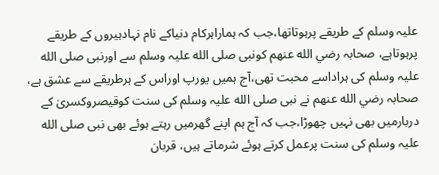علیہ وسلم کے طریقے پرہوتاتھا،جب کہ ہماراہرکام دنیاکے نام نہادہیروں کے طریقے پرہوتاہے، صحابہ رضي الله عنهم کونبی صلی الله علیہ وسلم سے اورنبی صلی الله علیہ وسلم کی ہراداسے محبت تھی،آج ہمیں یورپ اوراس کے ہرطریقے سے عشق ہے، صحابہ رضي الله عنهم نے نبی صلی الله علیہ وسلم کی سنت کوقیصروکسریٰ کے دربارمیں بھی نہیں چھوڑا،جب کہ آج ہم اپنے گھرمیں رہتے ہوئے بھی نبی صلی الله علیہ وسلم کی سنت پرعمل کرتے ہوئے شرماتے ہیں، قربان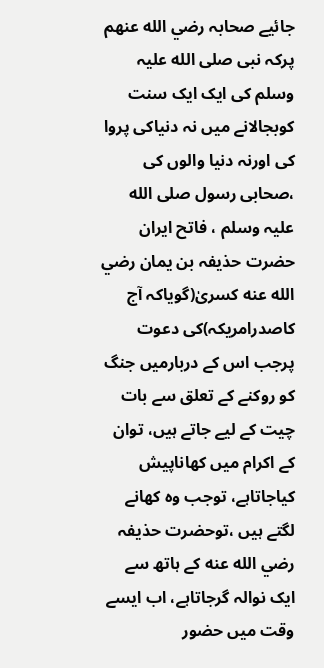جائیے صحابہ رضي الله عنهم پرکہ نبی صلی الله علیہ وسلم کی ایک ایک سنت کوبجالانے میں نہ دنیاکی پروا کی اورنہ دنیا والوں کی ،صحابی رسول صلی الله علیہ وسلم ، فاتح ایران حضرت حذیفہ بن یمان رضي الله عنه کسریٰ(گویاکہ آج کاصدرامریکہ)کی دعوت پرجب اس کے دربارمیں جنگ کو روکنے کے تعلق سے بات چیت کے لیے جاتے ہیں، توان کے اکرام میں کھاناپیش کیاجاتاہے، توجب وہ کھانے لگتے ہیں ،توحضرت حذیفہ رضي الله عنه کے ہاتھ سے ایک نوالہ گرجاتاہے، اب ایسے وقت میں حضور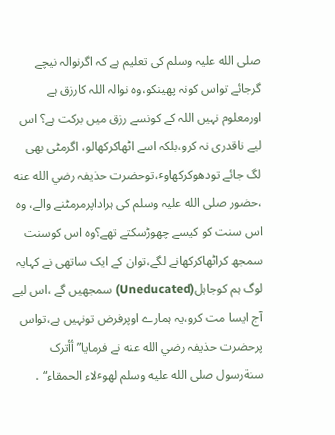صلی الله علیہ وسلم کی تعلیم ہے کہ اگرنوالہ نیچے گرجائے تواس کونہ پھینکو،وہ نوالہ اللہ کارزق ہے اورمعلوم نہیں اللہ کے کونسے رزق میں برکت ہے؟ اس لیے ناقدری نہ کرو،بلکہ اسے اٹھاکرکھالو، اگرمٹی بھی لگ جائے تودھوکرکھاوٴ،توحضرت حذیفہ رضي الله عنه ،حضور صلی الله علیہ وسلم کی ہراداپرمرمٹنے والے، وہ اس سنت کو کیسے چھوڑسکتے تھے؟وہ اس کوسنت سمجھ کراٹھاکرکھانے لگے،توان کے ایک ساتھی نے کہایہ لوگ ہم کوجاہل(Uneducated) سمجھیں گے ،اس لیے آج ایسا مت کرو،یہ ہمارے اوپرفرض تونہیں ہے،تواس پرحضرت حذیفہ رضي الله عنه نے فرمایا”أأترک سنةرسول صلى الله عليه وسلم لھوٴلاء الحمقاء“ ․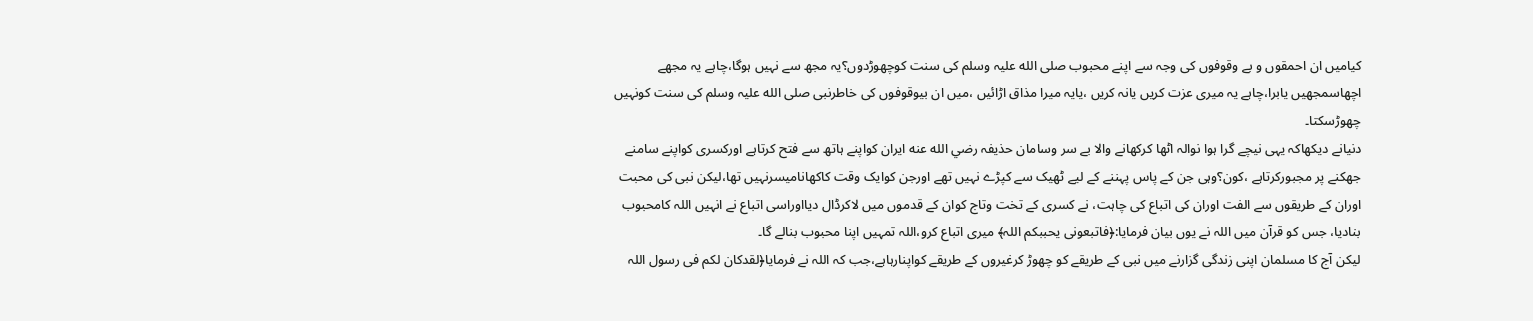کیامیں ان احمقوں و بے وقوفوں کی وجہ سے اپنے محبوب صلی الله علیہ وسلم کی سنت کوچھوڑدوں؟یہ مجھ سے نہیں ہوگا،چاہے یہ مجھے اچھاسمجھیں یابرا،چاہے یہ میری عزت کریں یانہ کریں ،یایہ میرا مذاق اڑائیں ،میں ان بیوقوفوں کی خاطرنبی صلی الله علیہ وسلم کی سنت کونہیں چھوڑسکتا۔
دنیانے دیکھاکہ یہی نیچے گرا ہوا نوالہ اٹھا کرکھانے والا بے سر وسامان حذیفہ رضي الله عنه ایران کواپنے ہاتھ سے فتح کرتاہے اورکسری کواپنے سامنے جھکنے پر مجبورکرتاہے ،کون؟وہی جن کے پاس پہننے کے لیے ٹھیک سے کپڑے نہیں تھے اورجن کوایک وقت کاکھانامیسرنہیں تھا،لیکن نبی کی محبت اوران کے طریقوں سے الفت اوران کی اتباع کی چاہت، نے کسری کے تخت وتاج کوان کے قدموں میں لاکرڈال دیااوراسی اتباع نے انہیں اللہ کامحبوب بنادیا، جس کو قرآن میں اللہ نے یوں بیان فرمایا:﴿فاتبعونی یحببکم اللہ﴾ میری اتباع کرو،اللہ تمہیں اپنا محبوب بنالے گا۔
لیکن آج کا مسلمان اپنی زندگی گزارنے میں نبی کے طریقے کو چھوڑ کرغیروں کے طریقے کواپنارہاہے،جب کہ اللہ نے فرمایا﴿لقدکان لکم فی رسول اللہ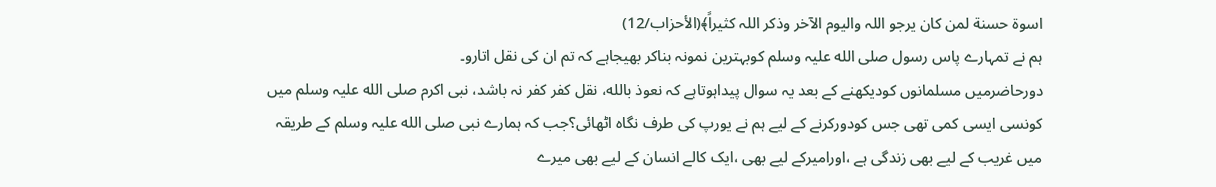اسوة حسنة لمن کان یرجو اللہ والیوم الآخر وذکر اللہ کثیراً﴾(الأحزاب/12)
ہم نے تمہارے پاس رسول صلی الله علیہ وسلم کوبہترین نمونہ بناکر بھیجاہے کہ تم ان کی نقل اتارو۔
دورحاضرمیں مسلمانوں کودیکھنے کے بعد یہ سوال پیداہوتاہے کہ نعوذ بالله، نقل کفر کفر نہ باشد، نبی اکرم صلی الله علیہ وسلم میں کونسی ایسی کمی تھی جس کودورکرنے کے لیے ہم نے یورپ کی طرف نگاہ اٹھائی؟جب کہ ہمارے نبی صلی الله علیہ وسلم کے طریقہ میں غریب کے لیے بھی زندگی ہے ،اورامیرکے لیے بھی ،ایک کالے انسان کے لیے بھی میرے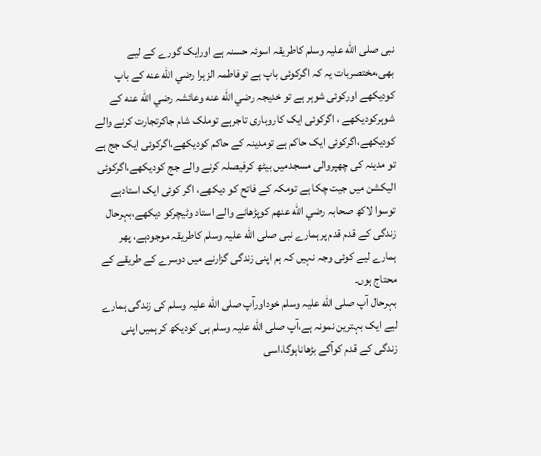نبی صلی الله علیہ وسلم کاطریقہ اسوئہ حسنہ ہے اورایک گورے کے لیے بھی،مختصربات یہ کہ اگرکوئی باپ ہے توفاطمہ الزہرا رضي الله عنه کے باپ کودیکھے اورکوئی شوہر ہے تو خدیجہ رضي الله عنه وعائشہ رضي الله عنه کے شوہرکودیکھے ، اگرکوئی ایک کاروباری تاجرہے توملک شام جاکرتجارت کرنے والے کودیکھے،اگرکوئی ایک حاکم ہے تومدینہ کے حاکم کودیکھے،اگرکوئی ایک جج ہے تو مدینہ کی چھپروالی مسجدمیں بیٹھ کرفیصلہ کرنے والے جج کودیکھے،اگرکوئی الیکشن میں جیت چکا ہے تومکہ کے فاتح کو دیکھے، اگر کوئی ایک استادہے توسوا لاکھ صحابہ رضي الله عنهم کوپڑھانے والے استاد وٹیچرکو دیکھے،بہرحال زندگی کے قدم قدم پرہمارے نبی صلی الله علیہ وسلم کاطریقہ موجودہے، پھر ہمارے لیے کوئی وجہ نہیں کہ ہم اپنی زندگی گزارنے میں دوسرے کے طریقے کے محتاج ہوں۔
بہرحال آپ صلی الله علیہ وسلم خوداورآپ صلی الله علیہ وسلم کی زندگی ہمارے لیے ایک بہترین نمونہ ہے،آپ صلی الله علیہ وسلم ہی کودیکھ کرہمیں اپنی زندگی کے قدم کوآگے بڑھاناہوگا،اسی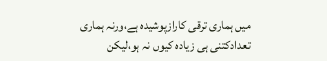میں ہماری ترقی کارازپوشیدہ ہے،ورنہ ہماری تعدادکتنی ہی زیادہ کیوں نہ ہو،لیکن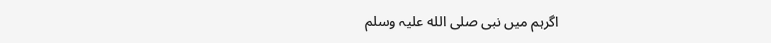اگرہم میں نبی صلی الله علیہ وسلم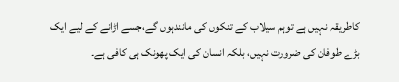کاطریقہ نہیں ہے توہم سیلاب کے تنکوں کی مانندہوں گے،جسے اڑانے کے لیے ایک بڑے طوفان کی ضرورت نہیں، بلکہ انسان کی ایک پھونک ہی کافی ہے۔